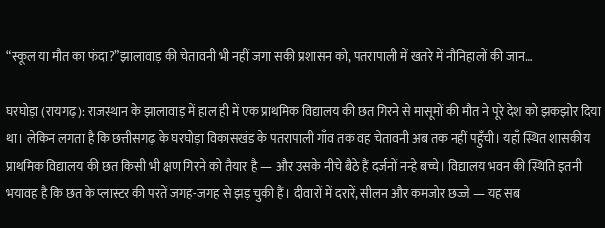“स्कूल या मौत का फंदा?”झालावाड़ की चेतावनी भी नहीं जगा सकी प्रशासन को, पतरापाली में खतरे में नौनिहालों की जान…

घरघोड़ा (रायगढ़): राजस्थान के झालावाड़ में हाल ही में एक प्राथमिक विद्यालय की छत गिरने से मासूमों की मौत ने पूरे देश को झकझोर दिया था। लेकिन लगता है कि छत्तीसगढ़ के घरघोड़ा विकासखंड के पतरापाली गाँव तक वह चेतावनी अब तक नहीं पहुँची। यहाँ स्थित शासकीय प्राथमिक विद्यालय की छत किसी भी क्षण गिरने को तैयार है — और उसके नीचे बैठे हैं दर्जनों नन्हे बच्चे। विद्यालय भवन की स्थिति इतनी भयावह है कि छत के प्लास्टर की परतें जगह-जगह से झड़ चुकी हैं। दीवारों में दरारें, सीलन और कमजोर छज्जे — यह सब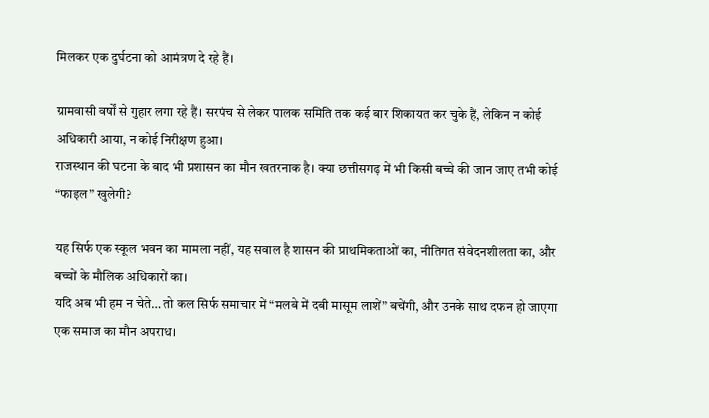मिलकर एक दुर्घटना को आमंत्रण दे रहे हैं।

ग्रामवासी वर्षों से गुहार लगा रहे हैं। सरपंच से लेकर पालक समिति तक कई बार शिकायत कर चुके हैं, लेकिन न कोई अधिकारी आया, न कोई निरीक्षण हुआ।
राजस्थान की घटना के बाद भी प्रशासन का मौन खतरनाक है। क्या छत्तीसगढ़ में भी किसी बच्चे की जान जाए तभी कोई “फाइल” खुलेगी?

यह सिर्फ एक स्कूल भवन का मामला नहीं, यह सवाल है शासन की प्राथमिकताओं का, नीतिगत संवेदनशीलता का, और बच्चों के मौलिक अधिकारों का।
यदि अब भी हम न चेते… तो कल सिर्फ समाचार में “मलबे में दबी मासूम लाशें” बचेंगी, और उनके साथ दफन हो जाएगा एक समाज का मौन अपराध।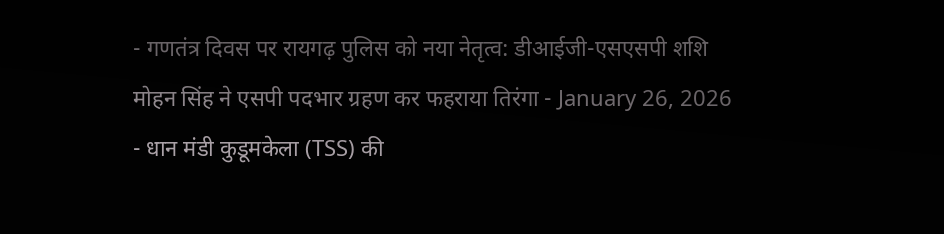- गणतंत्र दिवस पर रायगढ़ पुलिस को नया नेतृत्व: डीआईजी-एसएसपी शशि मोहन सिंह ने एसपी पदभार ग्रहण कर फहराया तिरंगा - January 26, 2026
- धान मंडी कुडूमकेला (TSS) की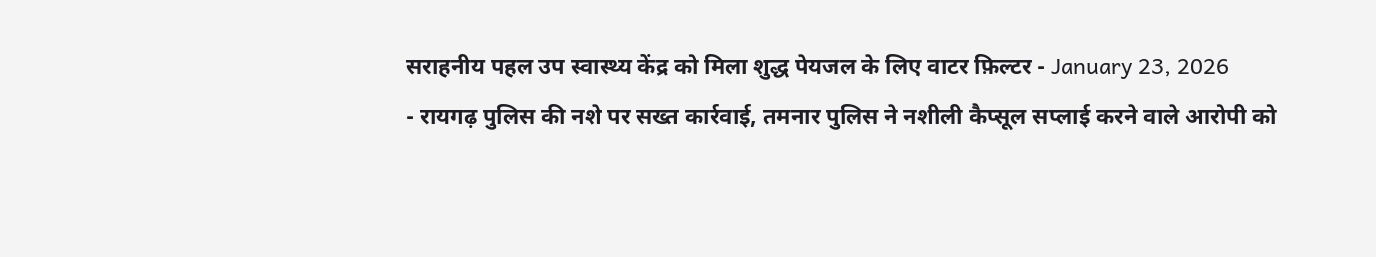सराहनीय पहल उप स्वास्थ्य केंद्र को मिला शुद्ध पेयजल के लिए वाटर फ़िल्टर - January 23, 2026
- रायगढ़ पुलिस की नशे पर सख्त कार्रवाई, तमनार पुलिस ने नशीली कैप्सूल सप्लाई करने वाले आरोपी को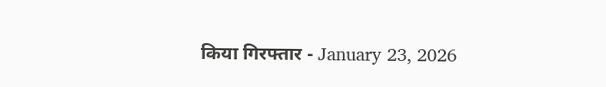किया गिरफ्तार - January 23, 2026